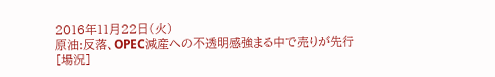2016年11月22日(火)
原油:反落、OPEC減産への不透明感強まる中で売りが先行
[場況]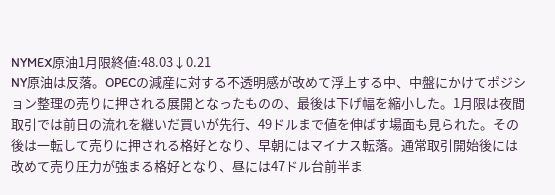NYMEX原油1月限終値:48.03↓0.21
NY原油は反落。OPECの減産に対する不透明感が改めて浮上する中、中盤にかけてポジション整理の売りに押される展開となったものの、最後は下げ幅を縮小した。1月限は夜間取引では前日の流れを継いだ買いが先行、49ドルまで値を伸ばす場面も見られた。その後は一転して売りに押される格好となり、早朝にはマイナス転落。通常取引開始後には改めて売り圧力が強まる格好となり、昼には47ドル台前半ま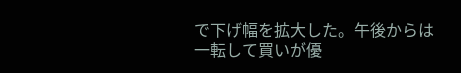で下げ幅を拡大した。午後からは一転して買いが優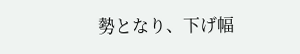勢となり、下げ幅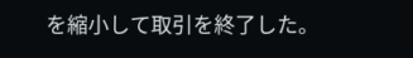を縮小して取引を終了した。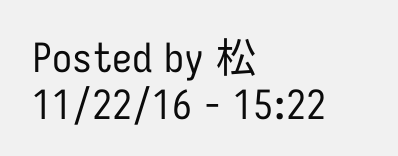Posted by 松 11/22/16 - 15:22